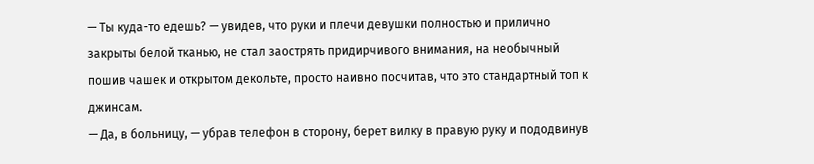— Ты куда-то едешь? — увидев, что руки и плечи девушки полностью и прилично закрыты белой тканью, не стал заострять придирчивого внимания, на необычный пошив чашек и открытом декольте, просто наивно посчитав, что это стандартный топ к джинсам.
— Да, в больницу, — убрав телефон в сторону, берет вилку в правую руку и пододвинув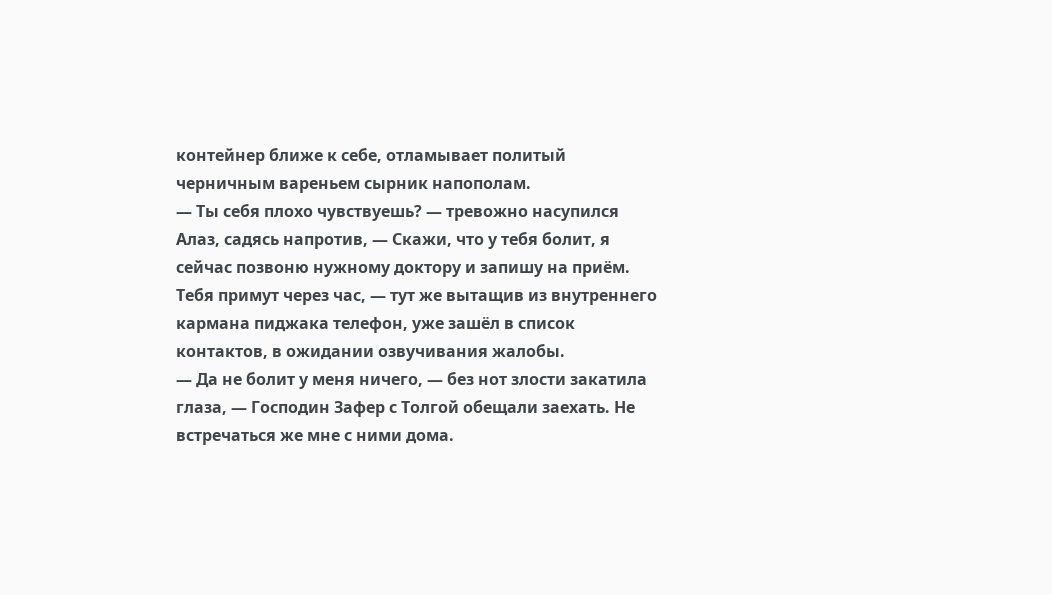контейнер ближе к себе, отламывает политый черничным вареньем сырник напополам.
— Ты себя плохо чувствуешь? — тревожно насупился Алаз, садясь напротив, — Скажи, что у тебя болит, я сейчас позвоню нужному доктору и запишу на приём. Тебя примут через час, — тут же вытащив из внутреннего кармана пиджака телефон, уже зашёл в список контактов, в ожидании озвучивания жалобы.
— Да не болит у меня ничего, — без нот злости закатила глаза, — Господин Зафер с Толгой обещали заехать. Не встречаться же мне с ними дома.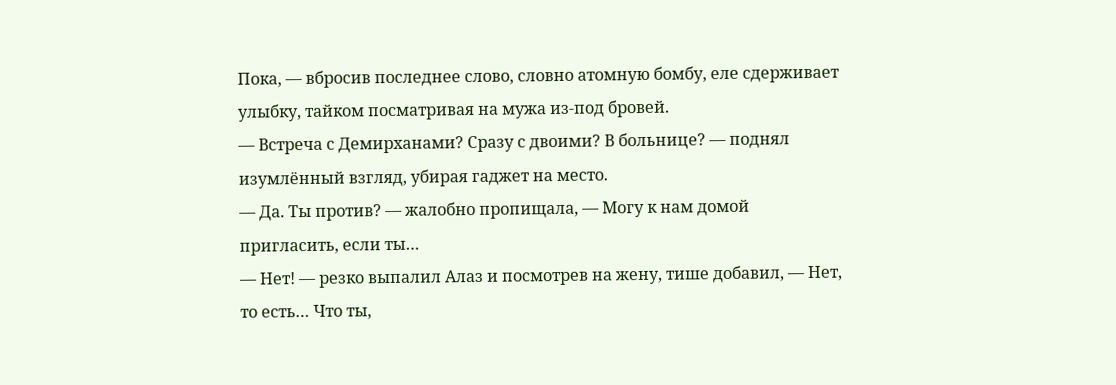Пока, — вбросив последнее слово, словно атомную бомбу, еле сдерживает улыбку, тайком посматривая на мужа из-под бровей.
— Встреча с Демирханами? Сразу с двоими? В больнице? — поднял изумлённый взгляд, убирая гаджет на место.
— Да. Ты против? — жалобно пропищала, — Могу к нам домой пригласить, если ты…
— Нет! — резко выпалил Алаз и посмотрев на жену, тише добавил, — Нет, то есть… Что ты,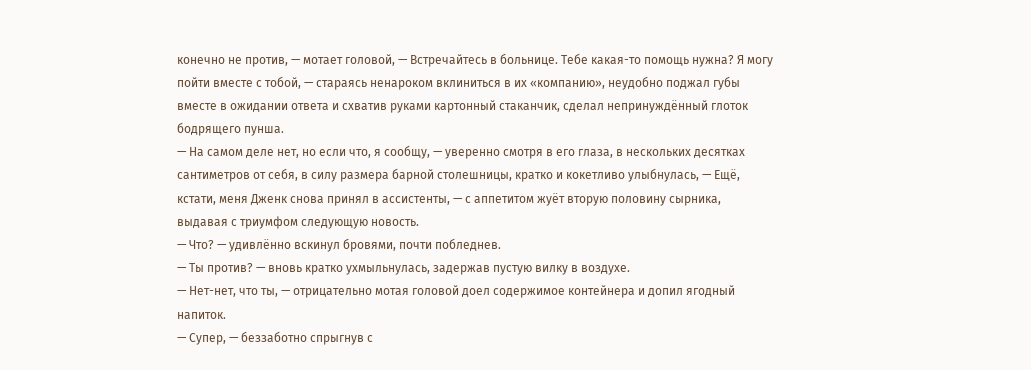конечно не против, — мотает головой, — Встречайтесь в больнице. Тебе какая-то помощь нужна? Я могу пойти вместе с тобой, — стараясь ненароком вклиниться в их «компанию», неудобно поджал губы вместе в ожидании ответа и схватив руками картонный стаканчик, сделал непринуждённый глоток бодрящего пунша.
— На самом деле нет, но если что, я сообщу, — уверенно смотря в его глаза, в нескольких десятках сантиметров от себя, в силу размера барной столешницы, кратко и кокетливо улыбнулась, — Ещё, кстати, меня Дженк снова принял в ассистенты, — с аппетитом жуёт вторую половину сырника, выдавая с триумфом следующую новость.
— Что? — удивлённо вскинул бровями, почти побледнев.
— Ты против? — вновь кратко ухмыльнулась, задержав пустую вилку в воздухе.
— Нет-нет, что ты, — отрицательно мотая головой доел содержимое контейнера и допил ягодный напиток.
— Супер, — беззаботно спрыгнув с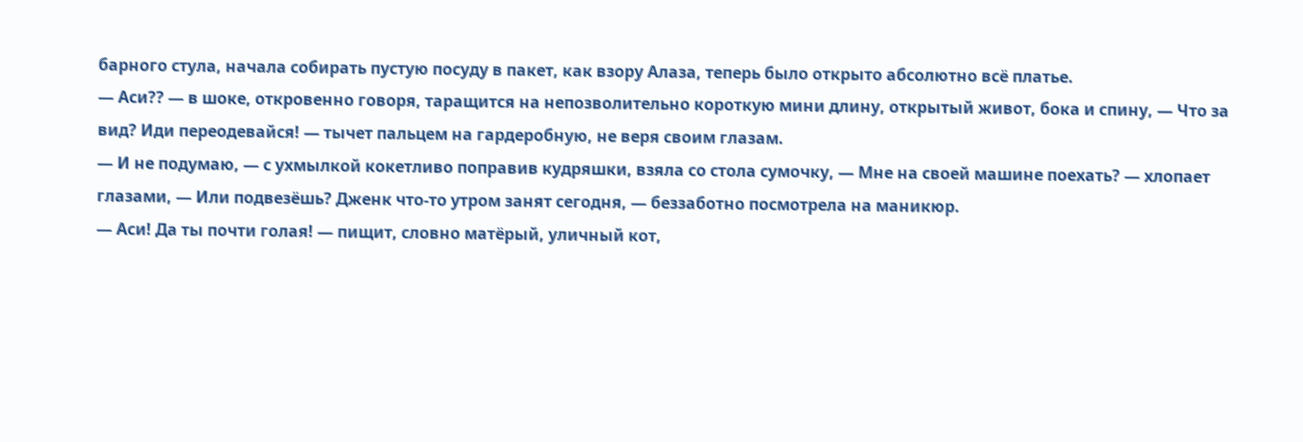барного стула, начала собирать пустую посуду в пакет, как взору Алаза, теперь было открыто абсолютно всё платье.
— Аси?? — в шоке, откровенно говоря, таращится на непозволительно короткую мини длину, открытый живот, бока и спину, — Что за вид? Иди переодевайся! — тычет пальцем на гардеробную, не веря своим глазам.
— И не подумаю, — с ухмылкой кокетливо поправив кудряшки, взяла со стола сумочку, — Мне на своей машине поехать? — хлопает глазами, — Или подвезёшь? Дженк что-то утром занят сегодня, — беззаботно посмотрела на маникюр.
— Аси! Да ты почти голая! — пищит, словно матёрый, уличный кот,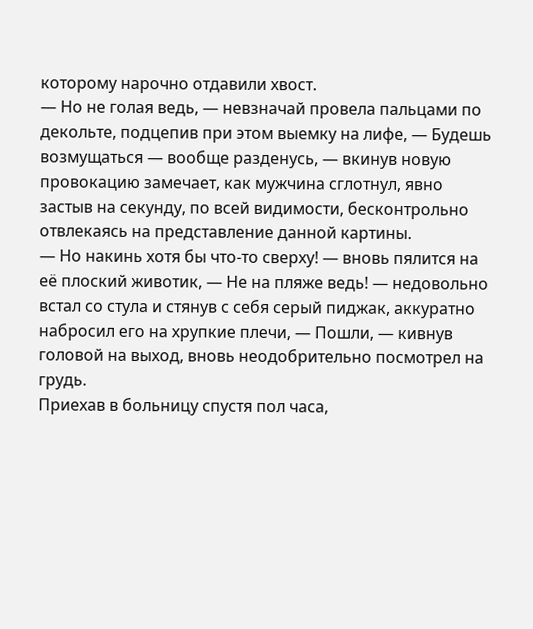которому нарочно отдавили хвост.
— Но не голая ведь, — невзначай провела пальцами по декольте, подцепив при этом выемку на лифе, — Будешь возмущаться — вообще разденусь, — вкинув новую провокацию замечает, как мужчина сглотнул, явно застыв на секунду, по всей видимости, бесконтрольно отвлекаясь на представление данной картины.
— Но накинь хотя бы что-то сверху! — вновь пялится на её плоский животик, — Не на пляже ведь! — недовольно встал со стула и стянув с себя серый пиджак, аккуратно набросил его на хрупкие плечи, — Пошли, — кивнув головой на выход, вновь неодобрительно посмотрел на грудь.
Приехав в больницу спустя пол часа,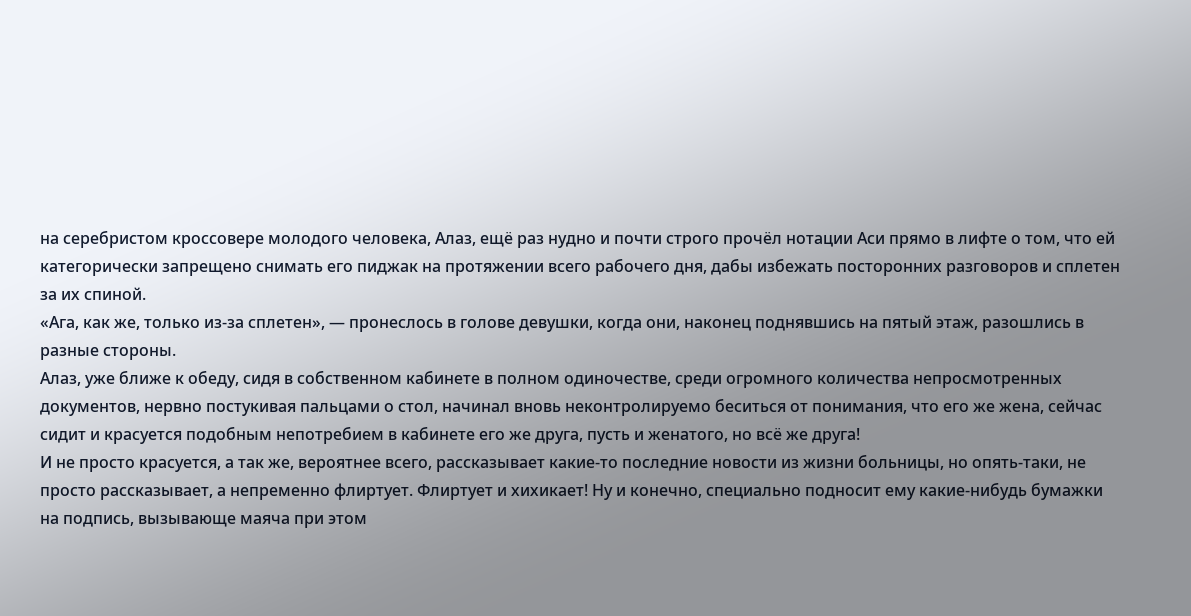на серебристом кроссовере молодого человека, Алаз, ещё раз нудно и почти строго прочёл нотации Аси прямо в лифте о том, что ей категорически запрещено снимать его пиджак на протяжении всего рабочего дня, дабы избежать посторонних разговоров и сплетен за их спиной.
«Ага, как же, только из-за сплетен», — пронеслось в голове девушки, когда они, наконец поднявшись на пятый этаж, разошлись в разные стороны.
Алаз, уже ближе к обеду, сидя в собственном кабинете в полном одиночестве, среди огромного количества непросмотренных документов, нервно постукивая пальцами о стол, начинал вновь неконтролируемо беситься от понимания, что его же жена, сейчас сидит и красуется подобным непотребием в кабинете его же друга, пусть и женатого, но всё же друга!
И не просто красуется, а так же, вероятнее всего, рассказывает какие-то последние новости из жизни больницы, но опять-таки, не просто рассказывает, а непременно флиртует. Флиртует и хихикает! Ну и конечно, специально подносит ему какие-нибудь бумажки на подпись, вызывающе маяча при этом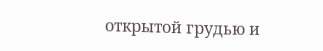открытой грудью и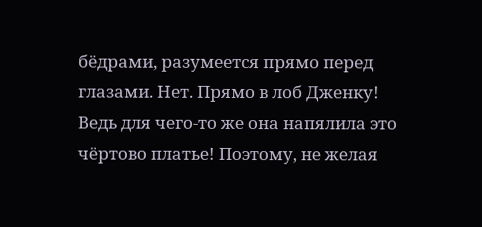бёдрами, разумеется прямо перед глазами. Нет. Прямо в лоб Дженку! Ведь для чего-то же она напялила это чёртово платье! Поэтому, не желая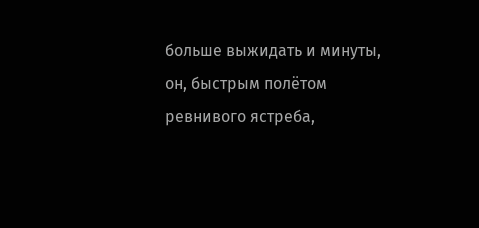больше выжидать и минуты, он, быстрым полётом ревнивого ястреба,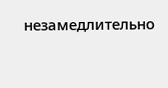незамедлительно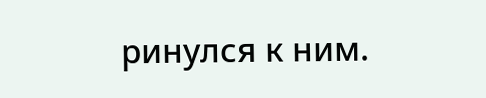ринулся к ним.